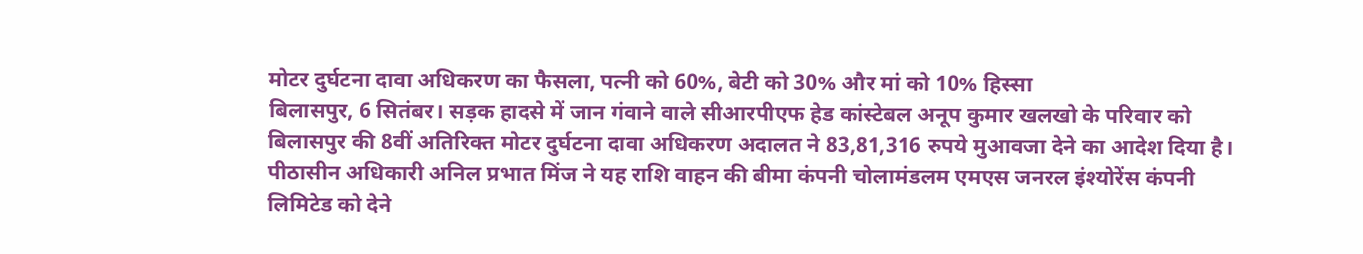मोटर दुर्घटना दावा अधिकरण का फैसला, पत्नी को 60%, बेटी को 30% और मां को 10% हिस्सा
बिलासपुर, 6 सितंबर। सड़क हादसे में जान गंवाने वाले सीआरपीएफ हेड कांस्टेबल अनूप कुमार खलखो के परिवार को बिलासपुर की 8वीं अतिरिक्त मोटर दुर्घटना दावा अधिकरण अदालत ने 83,81,316 रुपये मुआवजा देने का आदेश दिया है। पीठासीन अधिकारी अनिल प्रभात मिंज ने यह राशि वाहन की बीमा कंपनी चोलामंडलम एमएस जनरल इंश्योरेंस कंपनी लिमिटेड को देने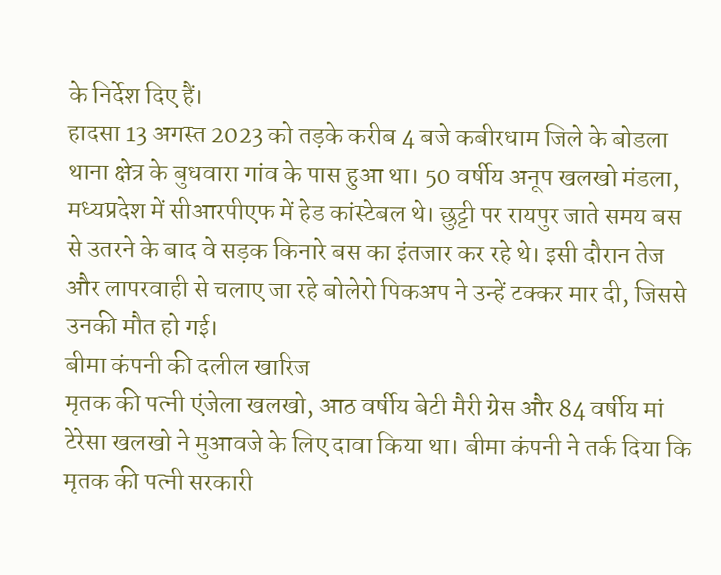के निर्देश दिए हैं।
हादसा 13 अगस्त 2023 को तड़के करीब 4 बजे कबीरधाम जिले के बोडला थाना क्षेत्र के बुधवारा गांव के पास हुआ था। 50 वर्षीय अनूप खलखो मंडला, मध्यप्रदेश में सीआरपीएफ में हेड कांस्टेबल थे। छुट्टी पर रायपुर जाते समय बस से उतरने के बाद वे सड़क किनारे बस का इंतजार कर रहे थे। इसी दौरान तेज और लापरवाही से चलाए जा रहे बोलेरो पिकअप ने उन्हें टक्कर मार दी, जिससे उनकी मौत हो गई।
बीमा कंपनी की दलील खारिज
मृतक की पत्नी एंजेला खलखो, आठ वर्षीय बेटी मैरी ग्रेस और 84 वर्षीय मां टेरेसा खलखो ने मुआवजे के लिए दावा किया था। बीमा कंपनी ने तर्क दिया कि मृतक की पत्नी सरकारी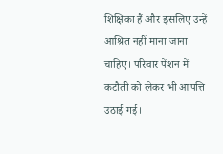शिक्षिका हैं और इसलिए उन्हें आश्रित नहीं माना जाना चाहिए। परिवार पेंशन में कटौती को लेकर भी आपत्ति उठाई गई।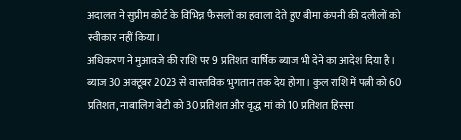अदालत ने सुप्रीम कोर्ट के विभिन्न फैसलों का हवाला देते हुए बीमा कंपनी की दलीलों को स्वीकार नहीं किया।
अधिकरण ने मुआवजे की राशि पर 9 प्रतिशत वार्षिक ब्याज भी देने का आदेश दिया है। ब्याज 30 अक्टूबर 2023 से वास्तविक भुगतान तक देय होगा। कुल राशि में पत्नी को 60 प्रतिशत, नाबालिग बेटी को 30 प्रतिशत और वृद्ध मां को 10 प्रतिशत हिस्सा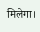मिलेगा।